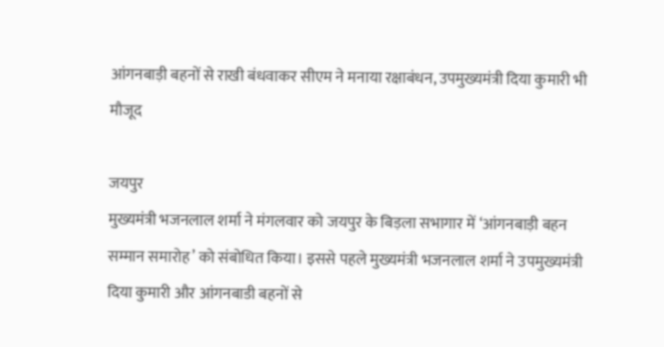आंगनबाड़ी बहनों से राखी बंधवाकर सीएम ने मनाया रक्षाबंधन, उपमुख्यमंत्री दिया कुमारी भी मौजूद

जयपुर
मुख्यमंत्री भजनलाल शर्मा ने मंगलवार को जयपुर के बिड़ला सभागार में ‘आंगनबाड़ी बहन सम्मान समारोह’ को संबोधित किया। इससे पहले मुख्यमंत्री भजनलाल शर्मा ने उपमुख्यमंत्री दिया कुमारी और आंगनबाडी बहनों से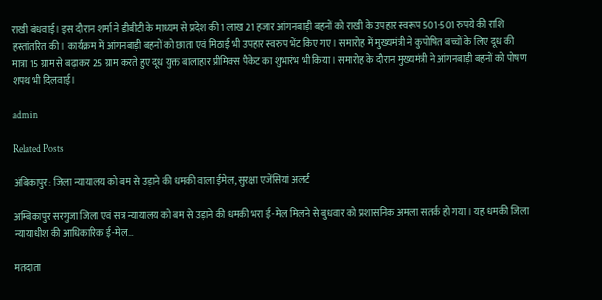राखी बंधवाई। इस दौरान शर्मा ने डीबीटी के माध्यम से प्रदेश की 1 लाख 21 हजार आंगनबाड़ी बहनों को राखी के उपहार स्वरूप 501-501 रुपये की राशि हस्तांतरित की। कार्यक्रम में आंगनबाड़ी बहनों को छाता एवं मिठाई भी उपहार स्वरुप भेंट किए गए। समारोह में मुख्यमंत्री ने कुपोषित बच्चों के लिए दूध की मात्रा 15 ग्राम से बढ़ाकर 25 ग्राम करते हुए दूध युक्त बालाहार प्रीमिक्स पैकेट का शुभारंभ भी किया। समारोह के दौरान मुख्यमंत्री ने आंगनबाड़ी बहनों को पोषण शपथ भी दिलवाई।

admin

Related Posts

अंबिकापुर: जिला न्यायालय को बम से उड़ाने की धमकी वाला ईमेल, सुरक्षा एजेंसियां अलर्ट

अम्बिकापुर सरगुजा जिला एवं सत्र न्यायालय को बम से उड़ाने की धमकी भरा ई-मेल मिलने से बुधवार को प्रशासनिक अमला सतर्क हो गया। यह धमकी जिला न्यायाधीश की आधिकारिक ई-मेल…

मतदाता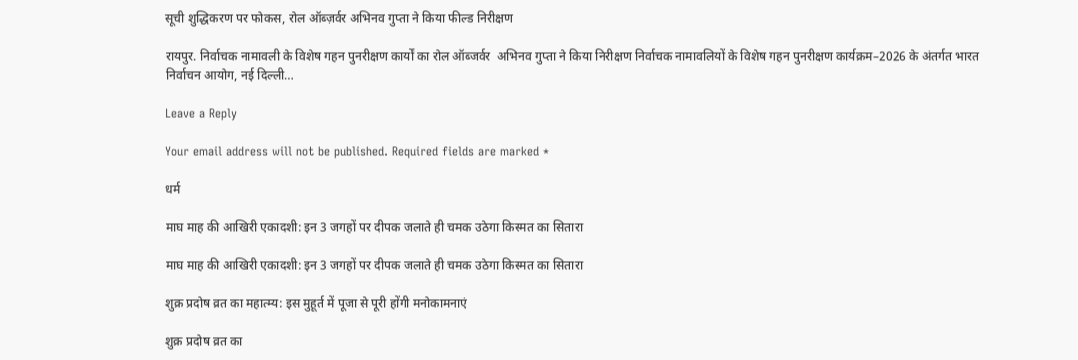सूची शुद्धिकरण पर फोकस, रोल ऑब्ज़र्वर अभिनव गुप्ता ने किया फील्ड निरीक्षण

रायपुर. निर्वाचक नामावली के विशेष गहन पुनरीक्षण कार्यों का रोल ऑब्जर्वर  अभिनव गुप्ता ने किया निरीक्षण निर्वाचक नामावलियों के विशेष गहन पुनरीक्षण कार्यक्रम–2026 के अंतर्गत भारत निर्वाचन आयोग, नई दिल्ली…

Leave a Reply

Your email address will not be published. Required fields are marked *

धर्म

माघ माह की आखिरी एकादशी: इन 3 जगहों पर दीपक जलाते ही चमक उठेगा किस्मत का सितारा

माघ माह की आखिरी एकादशी: इन 3 जगहों पर दीपक जलाते ही चमक उठेगा किस्मत का सितारा

शुक्र प्रदोष व्रत का महात्म्य: इस मुहूर्त में पूजा से पूरी होंगी मनोकामनाएं

शुक्र प्रदोष व्रत का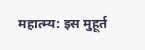महात्म्य: इस मुहूर्त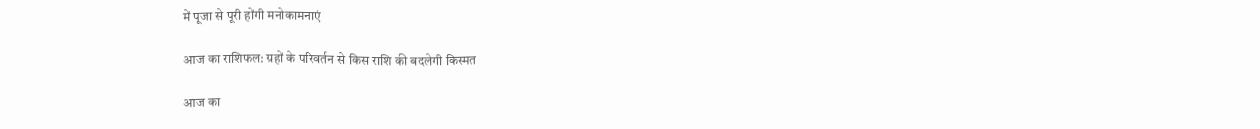में पूजा से पूरी होंगी मनोकामनाएं

आज का राशिफल: ग्रहों के परिवर्तन से किस राशि की बदलेगी किस्मत

आज का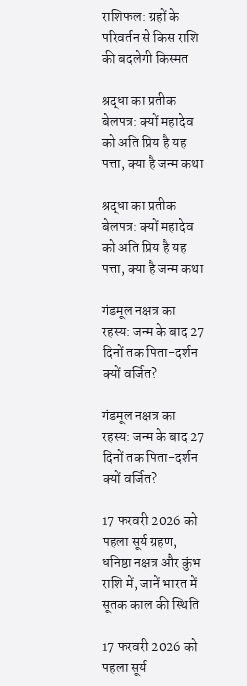राशिफल: ग्रहों के परिवर्तन से किस राशि की बदलेगी किस्मत

श्रद्धा का प्रतीक बेलपत्र: क्यों महादेव को अति प्रिय है यह पत्ता, क्या है जन्म कथा

श्रद्धा का प्रतीक बेलपत्र: क्यों महादेव को अति प्रिय है यह पत्ता, क्या है जन्म कथा

गंडमूल नक्षत्र का रहस्य: जन्म के बाद 27 दिनों तक पिता-दर्शन क्यों वर्जित?

गंडमूल नक्षत्र का रहस्य: जन्म के बाद 27 दिनों तक पिता-दर्शन क्यों वर्जित?

17 फरवरी 2026 को पहला सूर्य ग्रहण, धनिष्ठा नक्षत्र और कुंभ राशि में, जानें भारत में सूतक काल की स्थिति

17 फरवरी 2026 को पहला सूर्य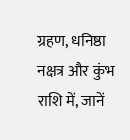ग्रहण, धनिष्ठा नक्षत्र और कुंभ राशि में, जानें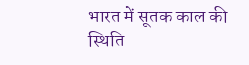भारत में सूतक काल की स्थिति